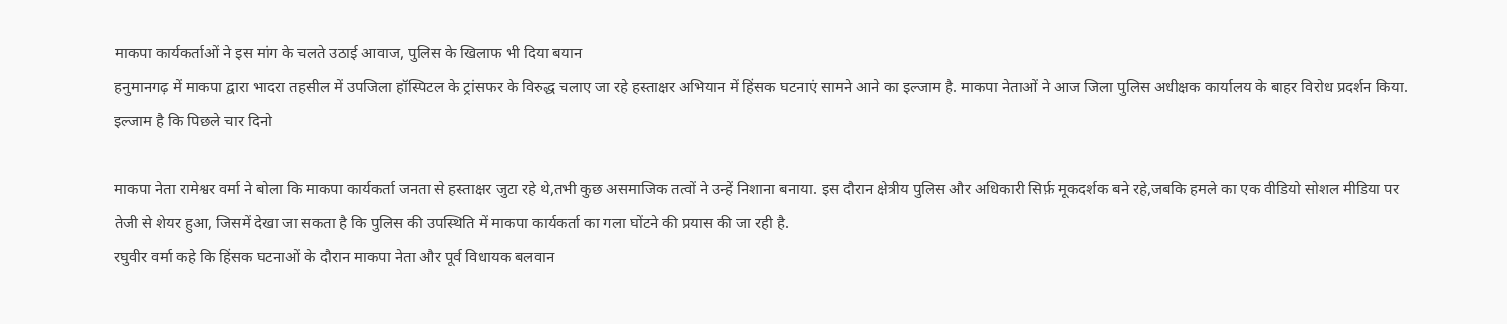माकपा कार्यकर्ताओं ने इस मांग के चलते उठाई आवाज, पुलिस के खिलाफ भी दिया बयान
हनुमानगढ़ में माकपा द्वारा भादरा तहसील में उपजिला हॉस्पिटल के ट्रांसफर के विरुद्ध चलाए जा रहे हस्ताक्षर अभियान में हिंसक घटनाएं सामने आने का इल्जाम है. माकपा नेताओं ने आज जिला पुलिस अधीक्षक कार्यालय के बाहर विरोध प्रदर्शन किया. इल्जाम है कि पिछले चार दिनो

माकपा नेता रामेश्वर वर्मा ने बोला कि माकपा कार्यकर्ता जनता से हस्ताक्षर जुटा रहे थे,तभी कुछ असमाजिक तत्वों ने उन्हें निशाना बनाया. इस दौरान क्षेत्रीय पुलिस और अधिकारी सिर्फ़ मूकदर्शक बने रहे,जबकि हमले का एक वीडियो सोशल मीडिया पर तेजी से शेयर हुआ, जिसमें देखा जा सकता है कि पुलिस की उपस्थिति में माकपा कार्यकर्ता का गला घोंटने की प्रयास की जा रही है.
रघुवीर वर्मा कहे कि हिंसक घटनाओं के दौरान माकपा नेता और पूर्व विधायक बलवान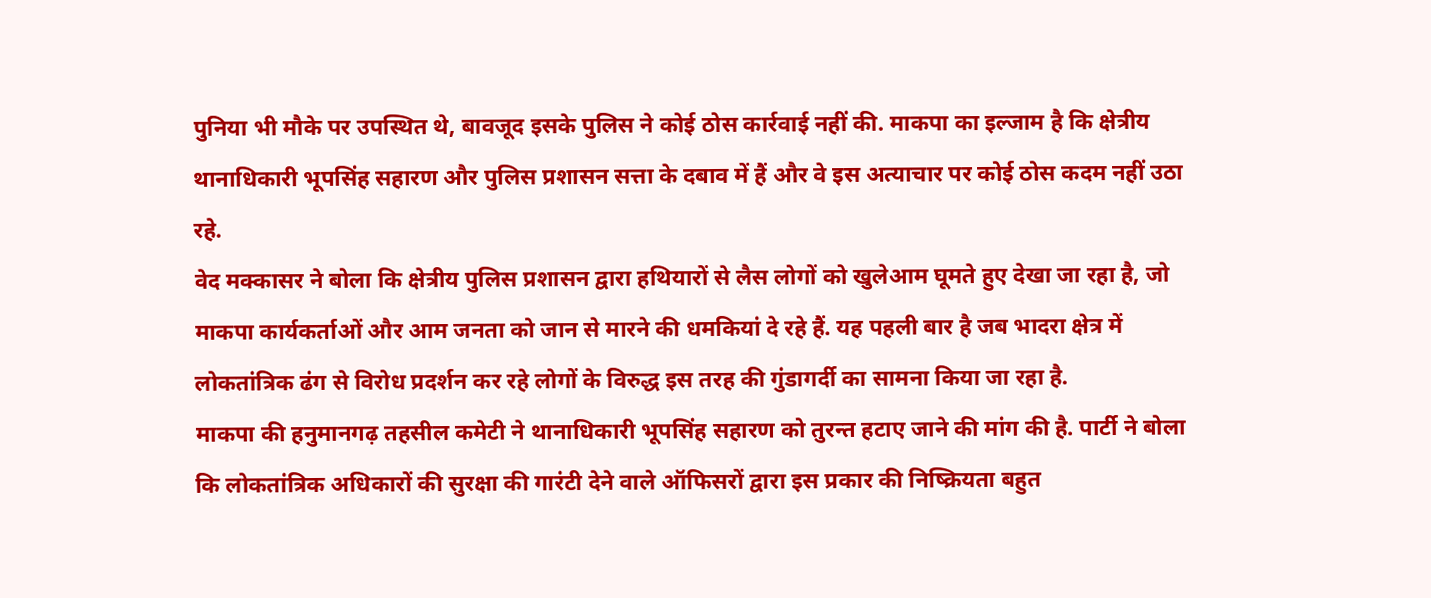पुनिया भी मौके पर उपस्थित थे, बावजूद इसके पुलिस ने कोई ठोस कार्रवाई नहीं की. माकपा का इल्जाम है कि क्षेत्रीय थानाधिकारी भूपसिंह सहारण और पुलिस प्रशासन सत्ता के दबाव में हैं और वे इस अत्याचार पर कोई ठोस कदम नहीं उठा रहे.
वेद मक्कासर ने बोला कि क्षेत्रीय पुलिस प्रशासन द्वारा हथियारों से लैस लोगों को खुलेआम घूमते हुए देखा जा रहा है, जो माकपा कार्यकर्ताओं और आम जनता को जान से मारने की धमकियां दे रहे हैं. यह पहली बार है जब भादरा क्षेत्र में लोकतांत्रिक ढंग से विरोध प्रदर्शन कर रहे लोगों के विरुद्ध इस तरह की गुंडागर्दी का सामना किया जा रहा है.
माकपा की हनुमानगढ़ तहसील कमेटी ने थानाधिकारी भूपसिंह सहारण को तुरन्त हटाए जाने की मांग की है. पार्टी ने बोला कि लोकतांत्रिक अधिकारों की सुरक्षा की गारंटी देने वाले ऑफिसरों द्वारा इस प्रकार की निष्क्रियता बहुत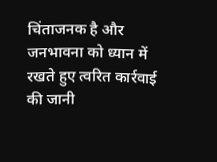चिंताजनक है और जनभावना को ध्यान में रखते हुए त्वरित कार्रवाई की जानी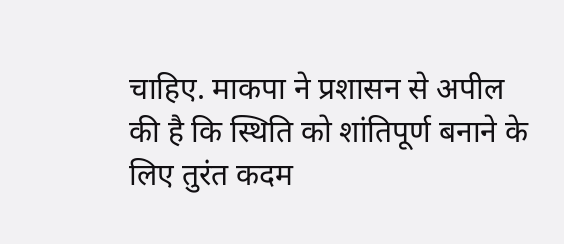चाहिए. माकपा ने प्रशासन से अपील की है कि स्थिति को शांतिपूर्ण बनाने के लिए तुरंत कदम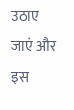उठाए जाएं और इस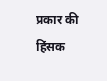प्रकार की हिंसक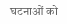घटनाओं को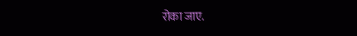रोका जाए.